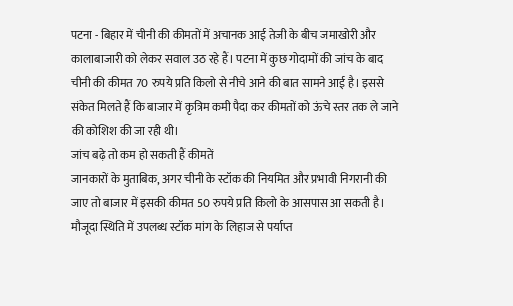पटना - बिहार में चीनी की कीमतों में अचानक आई तेजी के बीच जमाखोरी और कालाबाजारी को लेकर सवाल उठ रहे हैं। पटना में कुछ गोदामों की जांच के बाद चीनी की कीमत 70 रुपये प्रति किलो से नीचे आने की बात सामने आई है। इससे संकेत मिलते हैं कि बाजार में कृत्रिम कमी पैदा कर कीमतों को ऊंचे स्तर तक ले जाने की कोशिश की जा रही थी।
जांच बढ़े तो कम हो सकती हैं कीमतें
जानकारों के मुताबिक, अगर चीनी के स्टॉक की नियमित और प्रभावी निगरानी की जाए तो बाजार में इसकी कीमत 50 रुपये प्रति किलो के आसपास आ सकती है। मौजूदा स्थिति में उपलब्ध स्टॉक मांग के लिहाज से पर्याप्त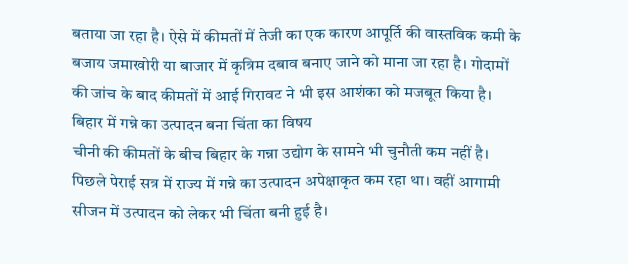बताया जा रहा है। ऐसे में कीमतों में तेजी का एक कारण आपूर्ति की वास्तविक कमी के बजाय जमाखोरी या बाजार में कृत्रिम दबाव बनाए जाने को माना जा रहा है। गोदामों की जांच के बाद कीमतों में आई गिरावट ने भी इस आशंका को मजबूत किया है।
बिहार में गन्ने का उत्पादन बना चिंता का विषय
चीनी की कीमतों के बीच बिहार के गन्ना उद्योग के सामने भी चुनौती कम नहीं है। पिछले पेराई सत्र में राज्य में गन्ने का उत्पादन अपेक्षाकृत कम रहा था। वहीं आगामी सीजन में उत्पादन को लेकर भी चिंता बनी हुई है।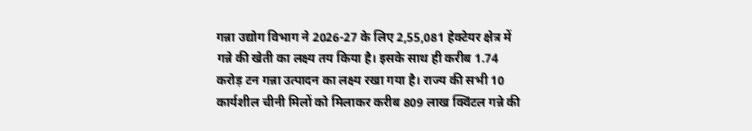गन्ना उद्योग विभाग ने 2026-27 के लिए 2,55,081 हेक्टेयर क्षेत्र में गन्ने की खेती का लक्ष्य तय किया है। इसके साथ ही करीब 1.74 करोड़ टन गन्ना उत्पादन का लक्ष्य रखा गया है। राज्य की सभी 10 कार्यशील चीनी मिलों को मिलाकर करीब 809 लाख क्विंटल गन्ने की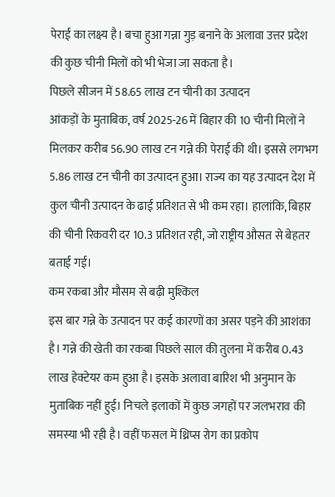पेराई का लक्ष्य है। बचा हुआ गन्ना गुड़ बनाने के अलावा उत्तर प्रदेश की कुछ चीनी मिलों को भी भेजा जा सकता है।
पिछले सीजन में 58.65 लाख टन चीनी का उत्पादन
आंकड़ों के मुताबिक, वर्ष 2025-26 में बिहार की 10 चीनी मिलों ने मिलकर करीब 56.90 लाख टन गन्ने की पेराई की थी। इससे लगभग 5.86 लाख टन चीनी का उत्पादन हुआ। राज्य का यह उत्पादन देश में कुल चीनी उत्पादन के ढाई प्रतिशत से भी कम रहा। हालांकि, बिहार की चीनी रिकवरी दर 10.3 प्रतिशत रही, जो राष्ट्रीय औसत से बेहतर बताई गई।
कम रकबा और मौसम से बढ़ी मुश्किल
इस बार गन्ने के उत्पादन पर कई कारणों का असर पड़ने की आशंका है। गन्ने की खेती का रकबा पिछले साल की तुलना में करीब 0.43 लाख हेक्टेयर कम हुआ है। इसके अलावा बारिश भी अनुमान के मुताबिक नहीं हुई। निचले इलाकों में कुछ जगहों पर जलभराव की समस्या भी रही है। वहीं फसल में थ्रिप्स रोग का प्रकोप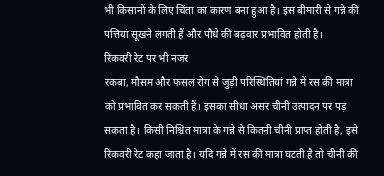भी किसानों के लिए चिंता का कारण बना हुआ है। इस बीमारी से गन्ने की पत्तियां सूखने लगती हैं और पौधे की बढ़वार प्रभावित होती है।
रिकवरी रेट पर भी नजर
रकबा, मौसम और फसल रोग से जुड़ी परिस्थितियां गन्ने में रस की मात्रा को प्रभावित कर सकती हैं। इसका सीधा असर चीनी उत्पादन पर पड़ सकता है। किसी निश्चित मात्रा के गन्ने से कितनी चीनी प्राप्त होती है, इसे रिकवरी रेट कहा जाता है। यदि गन्ने में रस की मात्रा घटती है तो चीनी की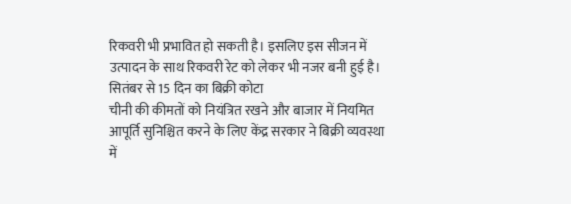रिकवरी भी प्रभावित हो सकती है। इसलिए इस सीजन में उत्पादन के साथ रिकवरी रेट को लेकर भी नजर बनी हुई है।
सितंबर से 15 दिन का बिक्री कोटा
चीनी की कीमतों को नियंत्रित रखने और बाजार में नियमित आपूर्ति सुनिश्चित करने के लिए केंद्र सरकार ने बिक्री व्यवस्था में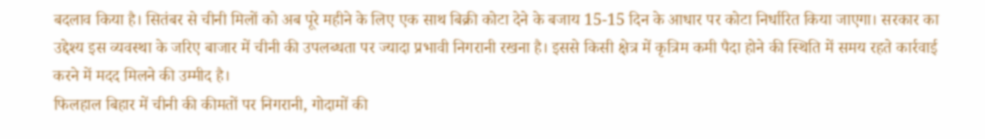बदलाव किया है। सितंबर से चीनी मिलों को अब पूरे महीने के लिए एक साथ बिक्री कोटा देने के बजाय 15-15 दिन के आधार पर कोटा निर्धारित किया जाएगा। सरकार का उद्देश्य इस व्यवस्था के जरिए बाजार में चीनी की उपलब्धता पर ज्यादा प्रभावी निगरानी रखना है। इससे किसी क्षेत्र में कृत्रिम कमी पैदा होने की स्थिति में समय रहते कार्रवाई करने में मदद मिलने की उम्मीद है।
फिलहाल बिहार में चीनी की कीमतों पर निगरानी, गोदामों की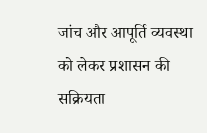जांच और आपूर्ति व्यवस्था को लेकर प्रशासन की सक्रियता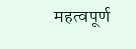महत्वपूर्ण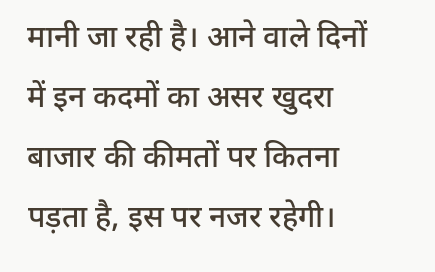मानी जा रही है। आने वाले दिनों में इन कदमों का असर खुदरा बाजार की कीमतों पर कितना पड़ता है, इस पर नजर रहेगी।